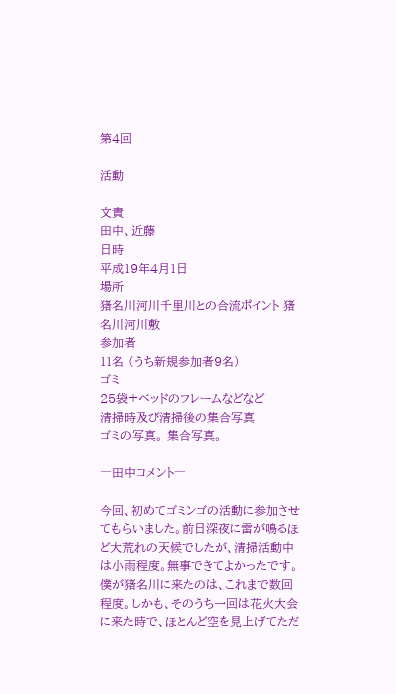第4回

活動

文責
田中、近藤
日時
平成19年4月1日
場所
猪名川河川千里川との合流ポイント 猪名川河川敷
参加者
11名 (うち新規参加者9名)
ゴミ
25袋+ベッドのフレームなどなど
清掃時及び清掃後の集合写真
ゴミの写真。 集合写真。

―田中コメント―

今回、初めてゴミンゴの活動に参加させてもらいました。前日深夜に雷が鳴るほど大荒れの天候でしたが、清掃活動中は小雨程度。無事できてよかったです。
僕が猪名川に来たのは、これまで数回程度。しかも、そのうち一回は花火大会に来た時で、ほとんど空を見上げてただ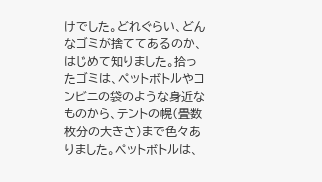けでした。どれぐらい、どんなゴミが捨ててあるのか、はじめて知りました。拾ったゴミは、ペットボトルやコンビニの袋のような身近なものから、テントの幌(畳数枚分の大きさ)まで色々ありました。ペットボトルは、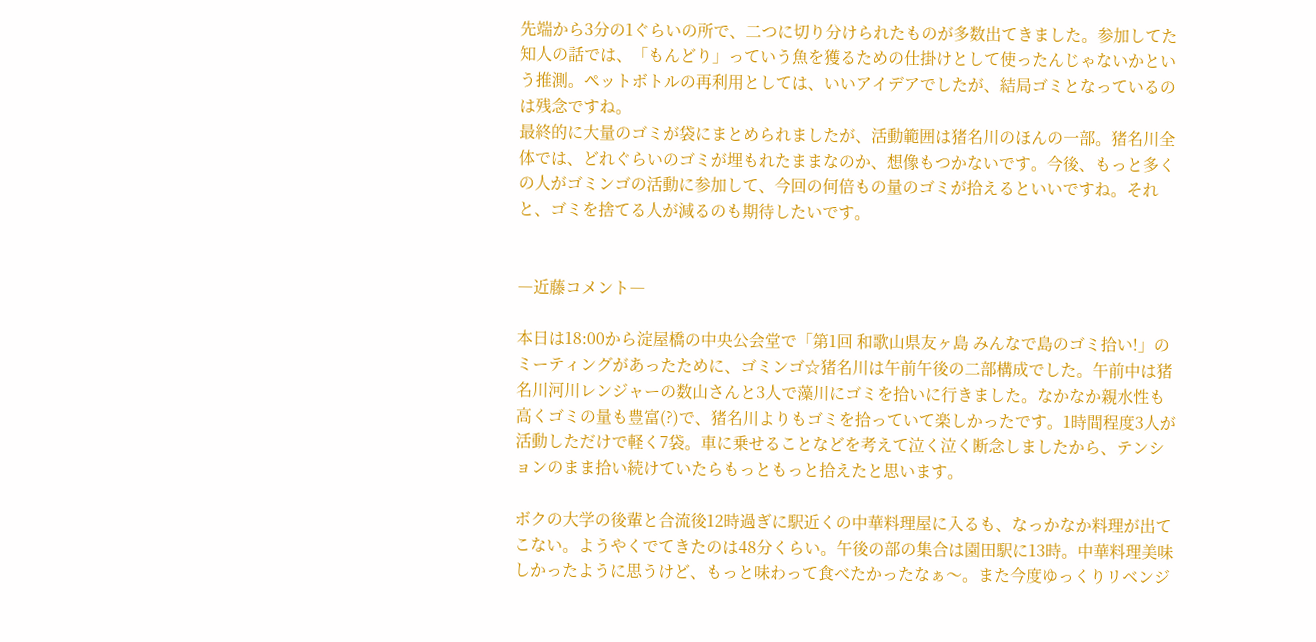先端から3分の1ぐらいの所で、二つに切り分けられたものが多数出てきました。参加してた知人の話では、「もんどり」っていう魚を獲るための仕掛けとして使ったんじゃないかという推測。ペットボトルの再利用としては、いいアイデアでしたが、結局ゴミとなっているのは残念ですね。
最終的に大量のゴミが袋にまとめられましたが、活動範囲は猪名川のほんの一部。猪名川全体では、どれぐらいのゴミが埋もれたままなのか、想像もつかないです。今後、もっと多くの人がゴミンゴの活動に参加して、今回の何倍もの量のゴミが拾えるといいですね。それと、ゴミを捨てる人が減るのも期待したいです。


―近藤コメント―

本日は18:00から淀屋橋の中央公会堂で「第1回 和歌山県友ヶ島 みんなで島のゴミ拾い!」のミーティングがあったために、ゴミンゴ☆猪名川は午前午後の二部構成でした。午前中は猪名川河川レンジャーの数山さんと3人で藻川にゴミを拾いに行きました。なかなか親水性も高くゴミの量も豊富(?)で、猪名川よりもゴミを拾っていて楽しかったです。1時間程度3人が活動しただけで軽く7袋。車に乗せることなどを考えて泣く泣く断念しましたから、テンションのまま拾い続けていたらもっともっと拾えたと思います。

ボクの大学の後輩と合流後12時過ぎに駅近くの中華料理屋に入るも、なっかなか料理が出てこない。ようやくでてきたのは48分くらい。午後の部の集合は園田駅に13時。中華料理美味しかったように思うけど、もっと味わって食べたかったなぁ〜。また今度ゆっくりリベンジ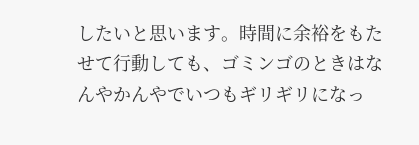したいと思います。時間に余裕をもたせて行動しても、ゴミンゴのときはなんやかんやでいつもギリギリになっ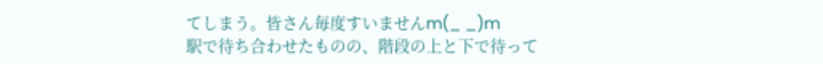てしまう。皆さん毎度すいませんm(_ _)m
駅で待ち合わせたものの、階段の上と下で待って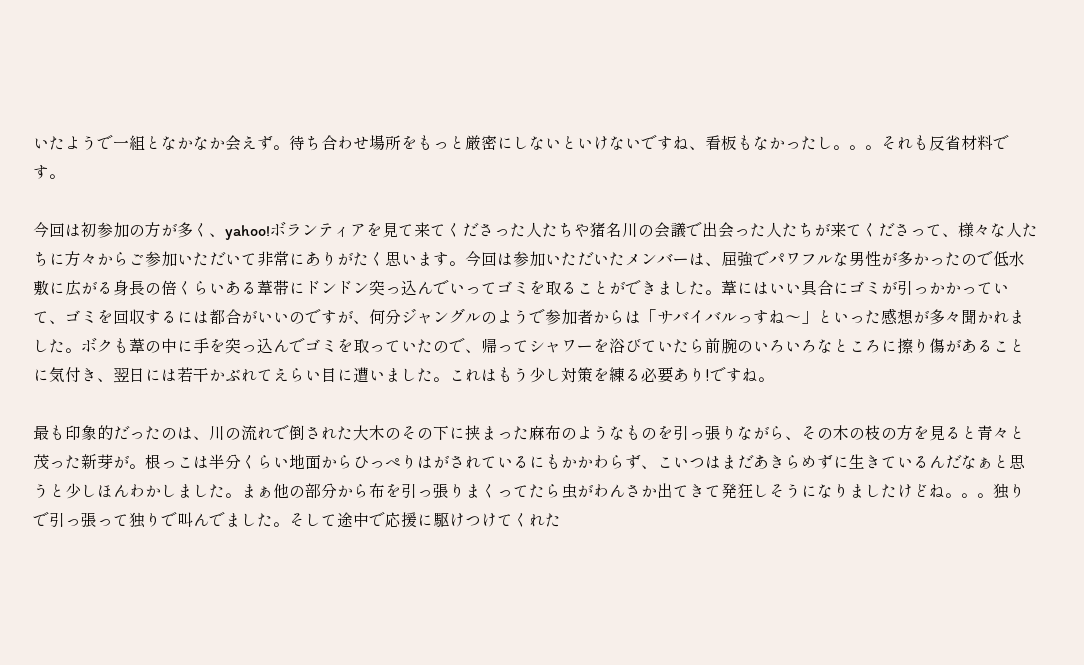いたようで一組となかなか会えず。待ち合わせ場所をもっと厳密にしないといけないですね、看板もなかったし。。。それも反省材料です。

今回は初参加の方が多く、yahoo!ボランティアを見て来てくださった人たちや猪名川の会議で出会った人たちが来てくださって、様々な人たちに方々からご参加いただいて非常にありがたく思います。今回は参加いただいたメンバーは、屈強でパワフルな男性が多かったので低水敷に広がる身長の倍くらいある葦帯にドンドン突っ込んでいってゴミを取ることができました。葦にはいい具合にゴミが引っかかっていて、ゴミを回収するには都合がいいのですが、何分ジャングルのようで参加者からは「サバイバルっすね〜」といった感想が多々聞かれました。ボクも葦の中に手を突っ込んでゴミを取っていたので、帰ってシャワーを浴びていたら前腕のいろいろなところに擦り傷があることに気付き、翌日には若干かぶれてえらい目に遭いました。これはもう少し対策を練る必要あり!ですね。

最も印象的だったのは、川の流れで倒された大木のその下に挟まった麻布のようなものを引っ張りながら、その木の枝の方を見ると青々と茂った新芽が。根っこは半分くらい地面からひっぺりはがされているにもかかわらず、こいつはまだあきらめずに生きているんだなぁと思うと少しほんわかしました。まぁ他の部分から布を引っ張りまくってたら虫がわんさか出てきて発狂しそうになりましたけどね。。。独りで引っ張って独りで叫んでました。そして途中で応援に駆けつけてくれた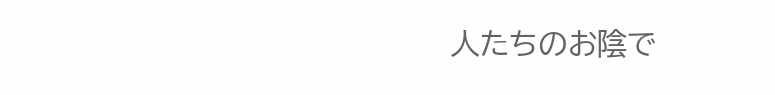人たちのお陰で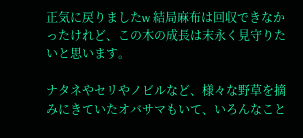正気に戻りましたw 結局麻布は回収できなかったけれど、この木の成長は末永く見守りたいと思います。

ナタネやセリやノビルなど、様々な野草を摘みにきていたオバサマもいて、いろんなこと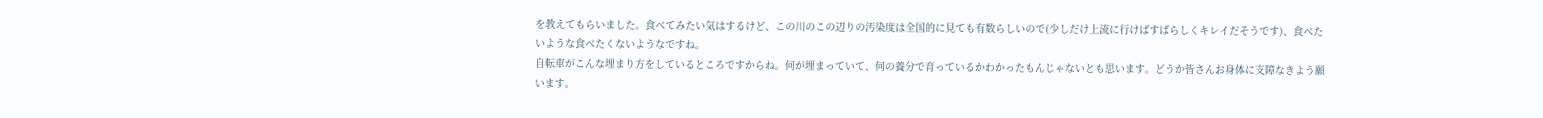を教えてもらいました。食べてみたい気はするけど、この川のこの辺りの汚染度は全国的に見ても有数らしいので(少しだけ上流に行けばすばらしくキレイだそうです)、食べたいような食べたくないようなですね。
自転車がこんな埋まり方をしているところですからね。何が埋まっていて、何の養分で育っているかわかったもんじゃないとも思います。どうか皆さんお身体に支障なきよう願います。